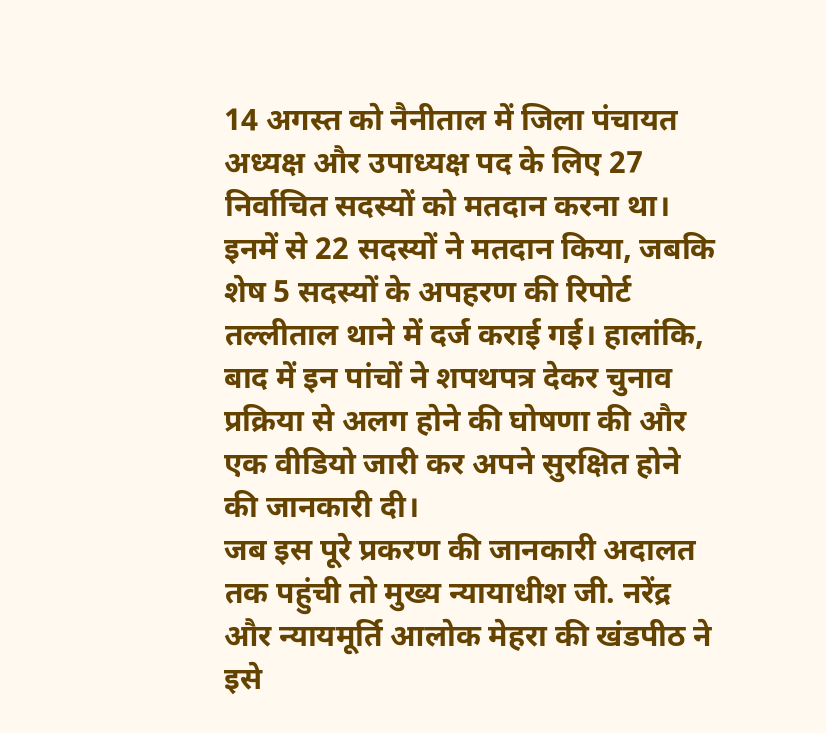14 अगस्त को नैनीताल में जिला पंचायत अध्यक्ष और उपाध्यक्ष पद के लिए 27 निर्वाचित सदस्यों को मतदान करना था। इनमें से 22 सदस्यों ने मतदान किया, जबकि शेष 5 सदस्यों के अपहरण की रिपोर्ट तल्लीताल थाने में दर्ज कराई गई। हालांकि, बाद में इन पांचों ने शपथपत्र देकर चुनाव प्रक्रिया से अलग होने की घोषणा की और एक वीडियो जारी कर अपने सुरक्षित होने की जानकारी दी।
जब इस पूरे प्रकरण की जानकारी अदालत तक पहुंची तो मुख्य न्यायाधीश जी. नरेंद्र और न्यायमूर्ति आलोक मेहरा की खंडपीठ ने इसे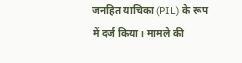जनहित याचिका (PIL) के रूप में दर्ज किया। मामले की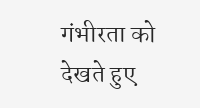गंभीरता को देखते हुए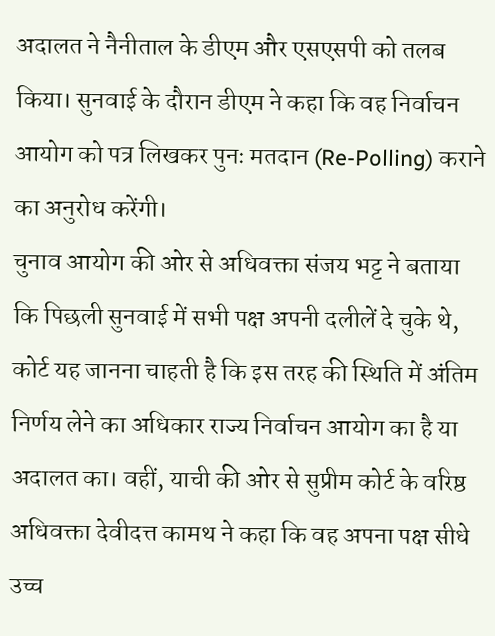अदालत ने नैनीताल के डीएम और एसएसपी को तलब किया। सुनवाई के दौरान डीएम ने कहा कि वह निर्वाचन आयोग को पत्र लिखकर पुनः मतदान (Re-Polling) कराने का अनुरोध करेंगी।
चुनाव आयोग की ओर से अधिवक्ता संजय भट्ट ने बताया कि पिछली सुनवाई में सभी पक्ष अपनी दलीलें दे चुके थे, कोर्ट यह जानना चाहती है कि इस तरह की स्थिति में अंतिम निर्णय लेने का अधिकार राज्य निर्वाचन आयोग का है या अदालत का। वहीं, याची की ओर से सुप्रीम कोर्ट के वरिष्ठ अधिवक्ता देवीदत्त कामथ ने कहा कि वह अपना पक्ष सीधे उच्च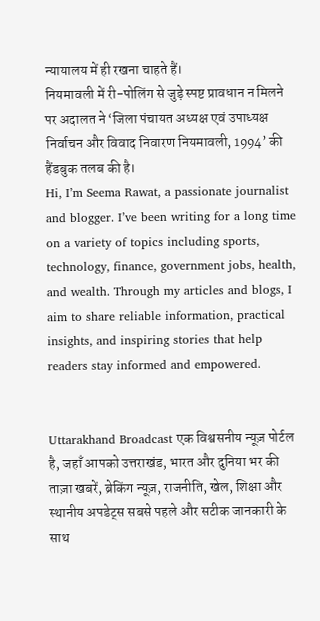न्यायालय में ही रखना चाहते हैं।
नियमावली में री-पोलिंग से जुड़े स्पष्ट प्रावधान न मिलने पर अदालत ने ‘जिला पंचायत अध्यक्ष एवं उपाध्यक्ष निर्वाचन और विवाद निवारण नियमावली, 1994’ की हैंडबुक तलब की है।
Hi, I’m Seema Rawat, a passionate journalist and blogger. I’ve been writing for a long time on a variety of topics including sports, technology, finance, government jobs, health, and wealth. Through my articles and blogs, I aim to share reliable information, practical insights, and inspiring stories that help readers stay informed and empowered.


Uttarakhand Broadcast एक विश्वसनीय न्यूज़ पोर्टल है, जहाँ आपको उत्तराखंड, भारत और दुनिया भर की ताज़ा खबरें, ब्रेकिंग न्यूज़, राजनीति, खेल, शिक्षा और स्थानीय अपडेट्स सबसे पहले और सटीक जानकारी के साथ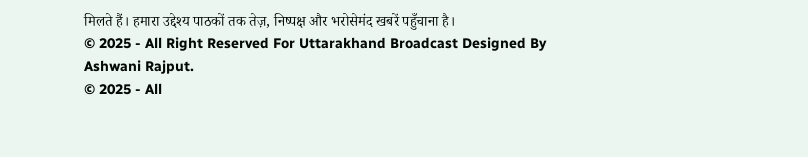मिलते हैं। हमारा उद्देश्य पाठकों तक तेज़, निष्पक्ष और भरोसेमंद खबरें पहुँचाना है।
© 2025 - All Right Reserved For Uttarakhand Broadcast Designed By Ashwani Rajput.
© 2025 - All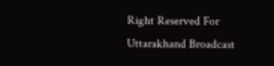Right Reserved For Uttarakhand Broadcast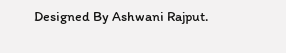Designed By Ashwani Rajput.